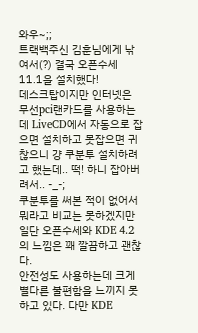와우~;;
트랙백주신 김훈님에게 낚여서(?) 결국 오픈수세 11.1을 설치했다!
데스크탑이지만 인터넷은 무선pci랜카드를 사용하는데 LiveCD에서 자동으로 잡으면 설치하고 못잡으면 귀찮으니 걍 쿠분투 설치하려고 했는데.. 떡! 하니 잡아버려서.. -_-;
쿠분투를 써본 적이 없어서 뭐라고 비교는 못하겠지만 일단 오픈수세와 KDE 4.2의 느낌은 꽤 깔끔하고 괜찮다.
안전성도 사용하는데 크게 별다른 불편함을 느끼지 못하고 있다. 다만 KDE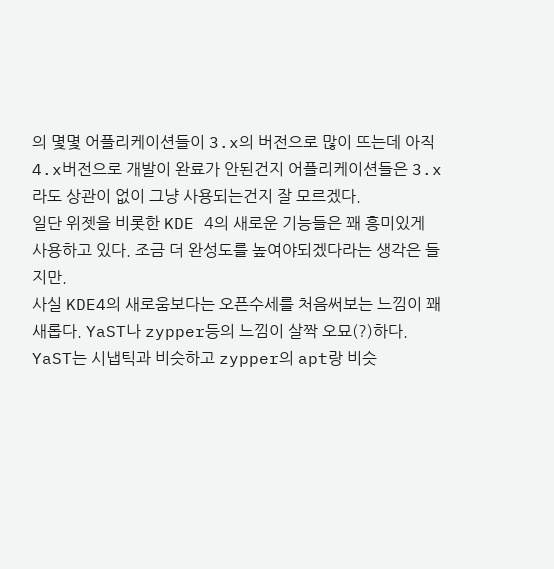의 몇몇 어플리케이션들이 3.x의 버전으로 많이 뜨는데 아직 4.x버전으로 개발이 완료가 안된건지 어플리케이션들은 3.x라도 상관이 없이 그냥 사용되는건지 잘 모르겠다.
일단 위젯을 비롯한 KDE 4의 새로운 기능들은 꽤 흥미있게 사용하고 있다. 조금 더 완성도를 높여야되겠다라는 생각은 들지만.
사실 KDE4의 새로움보다는 오픈수세를 처음써보는 느낌이 꽤 새롭다. YaST나 zypper등의 느낌이 살짝 오묘(?)하다.
YaST는 시냅틱과 비슷하고 zypper의 apt랑 비슷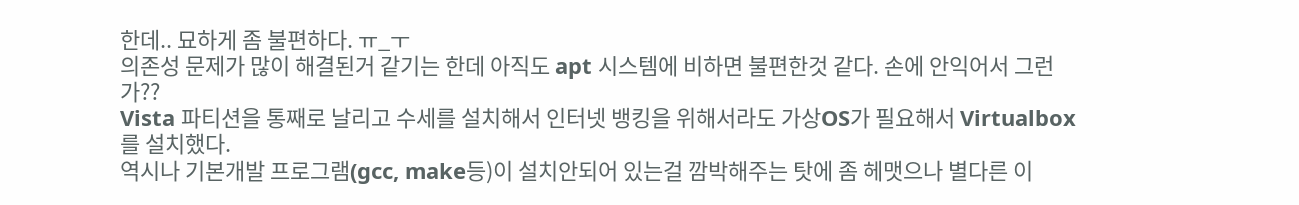한데.. 묘하게 좀 불편하다. ㅠ_ㅜ
의존성 문제가 많이 해결된거 같기는 한데 아직도 apt 시스템에 비하면 불편한것 같다. 손에 안익어서 그런가??
Vista 파티션을 통째로 날리고 수세를 설치해서 인터넷 뱅킹을 위해서라도 가상OS가 필요해서 Virtualbox를 설치했다.
역시나 기본개발 프로그램(gcc, make등)이 설치안되어 있는걸 깜박해주는 탓에 좀 헤맷으나 별다른 이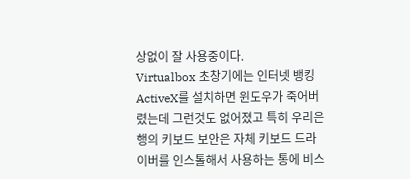상없이 잘 사용중이다.
Virtualbox 초창기에는 인터넷 뱅킹 ActiveX를 설치하면 윈도우가 죽어버렸는데 그런것도 없어졌고 특히 우리은행의 키보드 보안은 자체 키보드 드라이버를 인스톨해서 사용하는 통에 비스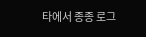타에서 종종 로그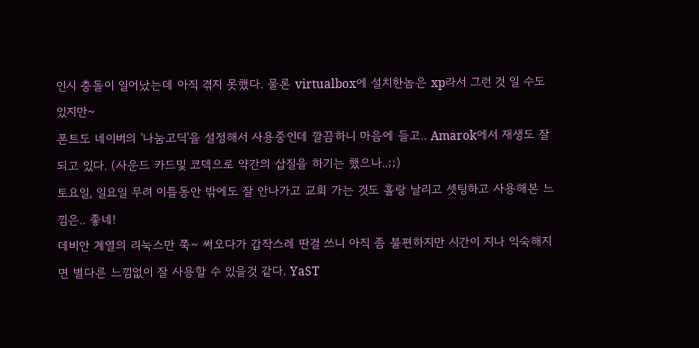인시 충돌이 일어났는데 아직 겪지 못했다. 물론 virtualbox에 설치한놈은 xp라서 그런 것 일 수도 있지만~
폰트도 네이버의 '나눔고딕'을 설정해서 사용중인데 깔끔하니 마음에 들고.. Amarok에서 재생도 잘되고 있다. (사운드 카드및 코덱으로 약간의 삽질을 하기는 했으나..;;)
토요일, 일요일 무려 이틀동안 밖에도 잘 안나가고 교회 가는 것도 홀랑 날리고 셋팅하고 사용해본 느낌은.. 좋네!
데비안 계열의 리눅스만 쭉~ 써오다가 갑작스레 딴걸 쓰니 아직 좀 불편하지만 시간이 지나 익숙해지면 별다른 느낌없이 잘 사용할 수 있을것 같다. YaST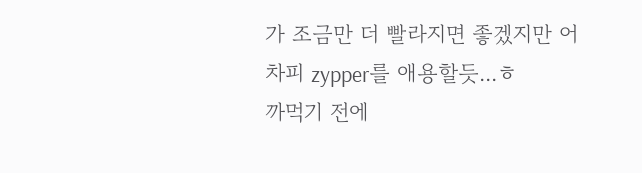가 조금만 더 빨라지면 좋겠지만 어차피 zypper를 애용할듯...ㅎ
까먹기 전에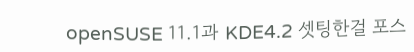openSUSE 11.1과 KDE4.2 셋팅한걸 포스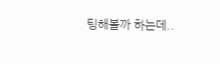팅해볼까 하는데..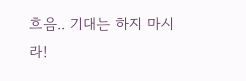흐음.. 기대는 하지 마시라!